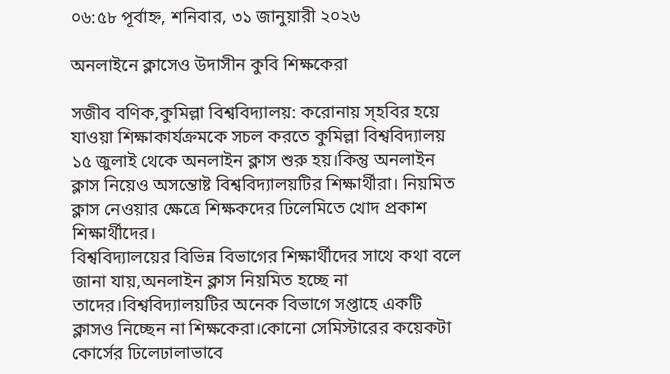০৬:৫৮ পূর্বাহ্ন, শনিবার, ৩১ জানুয়ারী ২০২৬

অনলাইনে ক্লাসেও উদাসীন কুবি শিক্ষকেরা

সজীব বণিক,কুমিল্লা বিশ্ববিদ্যালয়: করোনায় স্হবির হয়ে যাওয়া শিক্ষাকার্যক্রমকে সচল করতে কুমিল্লা বিশ্ববিদ্যালয় ১৫ জুলাই থেকে অনলাইন ক্লাস শুরু হয়।কিন্তু অনলাইন ক্লাস নিয়েও অসন্তোষ্ট বিশ্ববিদ্যালয়টির শিক্ষার্থীরা। নিয়মিত ক্লাস নেওয়ার ক্ষেত্রে শিক্ষকদের ঢিলেমিতে খোদ প্রকাশ শিক্ষার্থীদের।
বিশ্ববিদ্যালয়ের বিভিন্ন বিভাগের শিক্ষার্থীদের সাথে কথা বলে জানা যায়,অনলাইন ক্লাস নিয়মিত হচ্ছে না তাদের।বিশ্ববিদ্যালয়টির অনেক বিভাগে সপ্তাহে একটি ক্লাসও নিচ্ছেন না শিক্ষকেরা।কোনো সেমিস্টারের কয়েকটা কোর্সের ঢিলেঢালাভাবে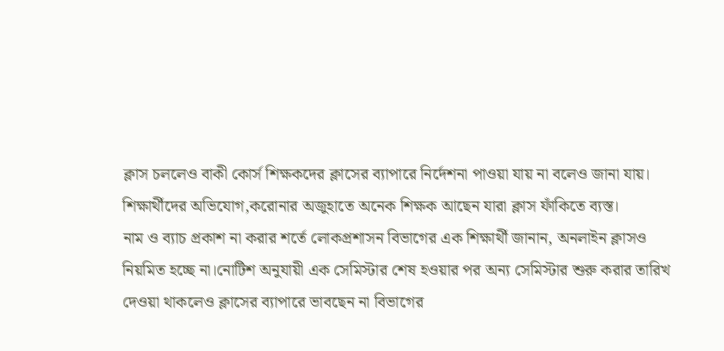ক্লাস চললেও বাকী কোর্স শিক্ষকদের ক্লাসের ব্যাপারে নির্দেশনা পাওয়া যায় না বলেও জানা যায়। শিক্ষার্থীদের অভিযোগ,করোনার অজুহাতে অনেক শিক্ষক আছেন যারা ক্লাস ফাঁকিতে ব্যস্ত।
নাম ও ব্যাচ প্রকাশ না করার শর্তে লোকপ্রশাসন বিভাগের এক শিক্ষার্থী জানান, অনলাইন ক্লাসও নিয়মিত হচ্ছে না।নোটিশ অনুযায়ী এক সেমিস্টার শেষ হওয়ার পর অন্য সেমিস্টার শুরু করার তারিখ দেওয়া থাকলেও ক্লাসের ব্যাপারে ভাবছেন না বিভাগের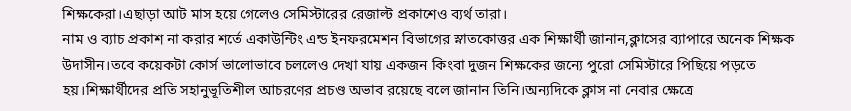শিক্ষকেরা।এছাড়া আট মাস হয়ে গেলেও সেমিস্টারের রেজাল্ট প্রকাশেও ব্যর্থ তারা।
নাম ও ব্যাচ প্রকাশ না করার শর্তে একাউন্টিং এন্ড ইনফরমেশন বিভাগের স্নাতকোত্তর এক শিক্ষার্থী জানান,ক্লাসের ব্যাপারে অনেক শিক্ষক উদাসীন।তবে কয়েকটা কোর্স ভালোভাবে চললেও দেখা যায় একজন কিংবা দুজন শিক্ষকের জন্যে পুরো সেমিস্টারে পিছিয়ে পড়তে হয়।শিক্ষার্থীদের প্রতি সহানুভূতিশীল আচরণের প্রচণ্ড অভাব রয়েছে বলে জানান তিনি।অন্যদিকে ক্লাস না নেবার ক্ষেত্রে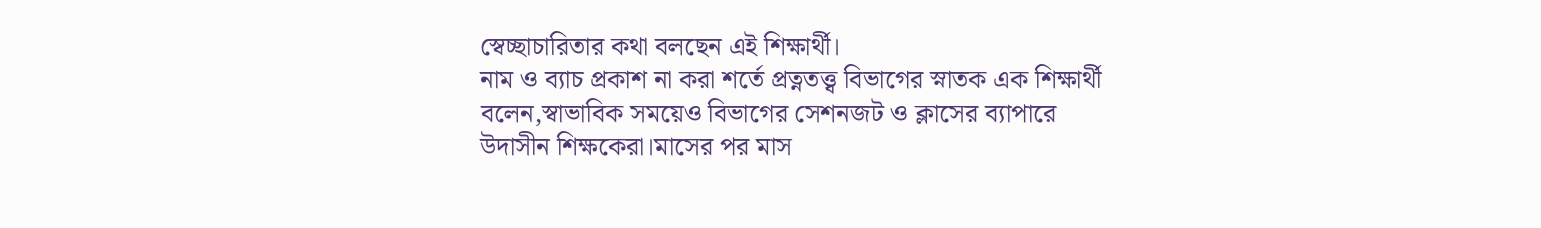স্বেচ্ছাচারিতার কথা বলছেন এই শিক্ষার্থী।
নাম ও ব্যাচ প্রকাশ না করা শর্তে প্রত্নতত্ত্ব বিভাগের স্নাতক এক শিক্ষার্থী বলেন,স্বাভাবিক সময়েও বিভাগের সেশনজট ও ক্লাসের ব্যাপারে উদাসীন শিক্ষকেরা।মাসের পর মাস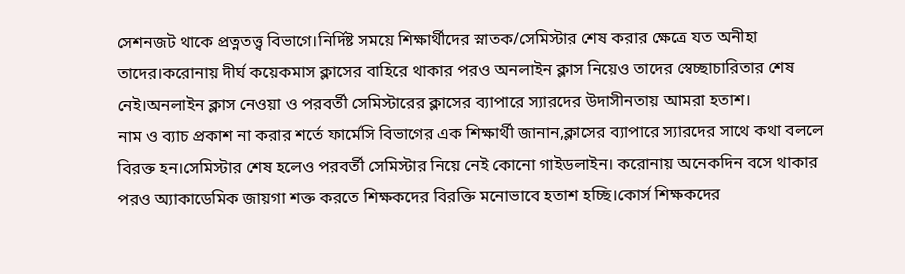সেশনজট থাকে প্রত্নতত্ত্ব বিভাগে।নির্দিষ্ট সময়ে শিক্ষার্থীদের স্নাতক/সেমিস্টার শেষ করার ক্ষেত্রে যত অনীহা তাদের।করোনায় দীর্ঘ কয়েকমাস ক্লাসের বাহিরে থাকার পরও অনলাইন ক্লাস নিয়েও তাদের স্বেচ্ছাচারিতার শেষ নেই।অনলাইন ক্লাস নেওয়া ও পরবর্তী সেমিস্টারের ক্লাসের ব্যাপারে স্যারদের উদাসীনতায় আমরা হতাশ।
নাম ও ব্যাচ প্রকাশ না করার শর্তে ফার্মেসি বিভাগের এক শিক্ষার্থী জানান,ক্লাসের ব্যাপারে স্যারদের সাথে কথা বললে বিরক্ত হন।সেমিস্টার শেষ হলেও পরবর্তী সেমিস্টার নিয়ে নেই কোনো গাইডলাইন। করোনায় অনেকদিন বসে থাকার পরও অ্যাকাডেমিক জায়গা শক্ত করতে শিক্ষকদের বিরক্তি মনোভাবে হতাশ হচ্ছি।কোর্স শিক্ষকদের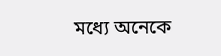মধ্যে অনেকে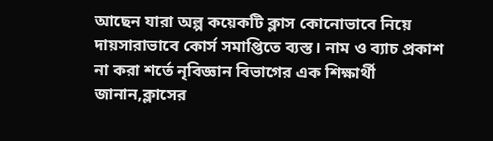আছেন যারা অল্প কয়েকটি ক্লাস কোনোভাবে নিয়ে দায়সারাভাবে কোর্স সমাপ্তিতে ব্যস্ত। নাম ও ব্যাচ প্রকাশ না করা শর্তে নৃবিজ্ঞান বিভাগের এক শিক্ষার্থী জানান,ক্লাসের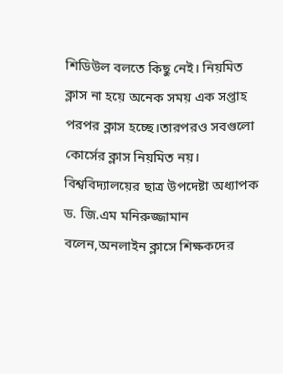শিডিউল বলতে কিছু নেই। নিয়মিত ক্লাস না হয়ে অনেক সময় এক সপ্তাহ পরপর ক্লাস হচ্ছে।তারপরও সবগুলো কোর্সের ক্লাস নিয়মিত নয়।
বিশ্ববিদ্যালয়ের ছাত্র উপদেষ্টা অধ্যাপক ড. জি.এম মনিরুজ্জামান বলেন,অনলাইন ক্লাসে শিক্ষকদের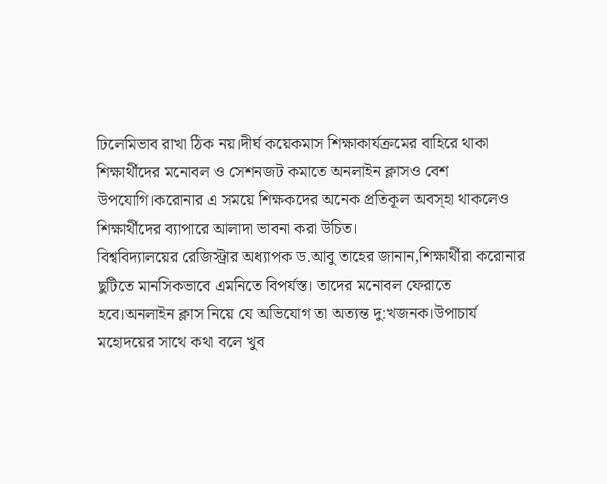ঢিলেমিভাব রাখা ঠিক নয়।দীর্ঘ কয়েকমাস শিক্ষাকার্যক্রমের বাহিরে থাকা শিক্ষার্থীদের মনোবল ও সেশনজট কমাতে অনলাইন ক্লাসও বেশ উপযোগি।করোনার এ সময়ে শিক্ষকদের অনেক প্রতিকূল অবস্হা থাকলেও শিক্ষার্থীদের ব্যাপারে আলাদা ভাবনা করা উচিত।
বিশ্ববিদ্যালয়ের রেজিস্ট্রার অধ্যাপক ড.আবু তাহের জানান,শিক্ষার্থীরা করোনার ছুটিতে মানসিকভাবে এমনিতে বিপর্যস্ত। তাদের মনোবল ফেরাতে হবে।অনলাইন ক্লাস নিয়ে যে অভিযোগ তা অত্যন্ত দু:খজনক।উপাচার্য মহোদয়ের সাথে কথা বলে খুব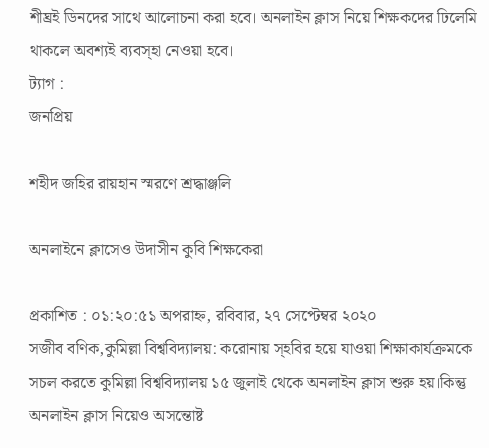শীঘ্রই ডিনদের সাথে আলোচনা করা হবে। অনলাইন ক্লাস নিয়ে শিক্ষকদের ঢিলেমি থাকলে অবশ্যই ব্যবস্হা নেওয়া হবে।
ট্যাগ :
জনপ্রিয়

শহীদ জহির রায়হান স্মরণে শ্রদ্ধাঞ্জলি

অনলাইনে ক্লাসেও উদাসীন কুবি শিক্ষকেরা

প্রকাশিত : ০১:২০:৫১ অপরাহ্ন, রবিবার, ২৭ সেপ্টেম্বর ২০২০
সজীব বণিক,কুমিল্লা বিশ্ববিদ্যালয়: করোনায় স্হবির হয়ে যাওয়া শিক্ষাকার্যক্রমকে সচল করতে কুমিল্লা বিশ্ববিদ্যালয় ১৫ জুলাই থেকে অনলাইন ক্লাস শুরু হয়।কিন্তু অনলাইন ক্লাস নিয়েও অসন্তোষ্ট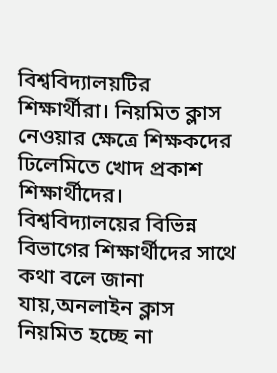বিশ্ববিদ্যালয়টির শিক্ষার্থীরা। নিয়মিত ক্লাস নেওয়ার ক্ষেত্রে শিক্ষকদের ঢিলেমিতে খোদ প্রকাশ শিক্ষার্থীদের।
বিশ্ববিদ্যালয়ের বিভিন্ন বিভাগের শিক্ষার্থীদের সাথে কথা বলে জানা যায়,অনলাইন ক্লাস নিয়মিত হচ্ছে না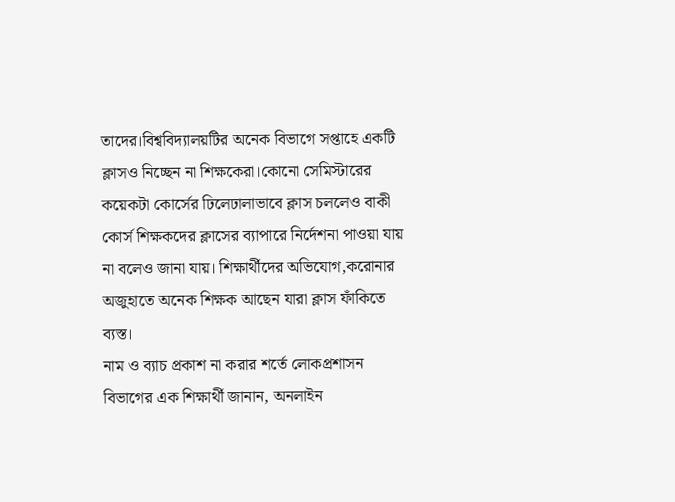তাদের।বিশ্ববিদ্যালয়টির অনেক বিভাগে সপ্তাহে একটি ক্লাসও নিচ্ছেন না শিক্ষকেরা।কোনো সেমিস্টারের কয়েকটা কোর্সের ঢিলেঢালাভাবে ক্লাস চললেও বাকী কোর্স শিক্ষকদের ক্লাসের ব্যাপারে নির্দেশনা পাওয়া যায় না বলেও জানা যায়। শিক্ষার্থীদের অভিযোগ,করোনার অজুহাতে অনেক শিক্ষক আছেন যারা ক্লাস ফাঁকিতে ব্যস্ত।
নাম ও ব্যাচ প্রকাশ না করার শর্তে লোকপ্রশাসন বিভাগের এক শিক্ষার্থী জানান, অনলাইন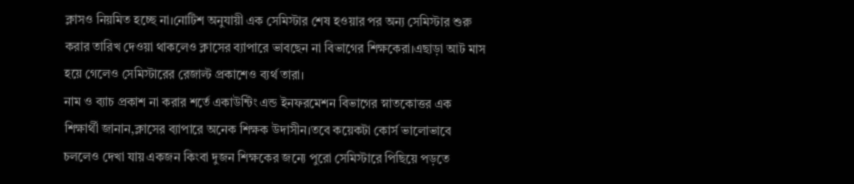ক্লাসও নিয়মিত হচ্ছে না।নোটিশ অনুযায়ী এক সেমিস্টার শেষ হওয়ার পর অন্য সেমিস্টার শুরু করার তারিখ দেওয়া থাকলেও ক্লাসের ব্যাপারে ভাবছেন না বিভাগের শিক্ষকেরা।এছাড়া আট মাস হয়ে গেলেও সেমিস্টারের রেজাল্ট প্রকাশেও ব্যর্থ তারা।
নাম ও ব্যাচ প্রকাশ না করার শর্তে একাউন্টিং এন্ড ইনফরমেশন বিভাগের স্নাতকোত্তর এক শিক্ষার্থী জানান,ক্লাসের ব্যাপারে অনেক শিক্ষক উদাসীন।তবে কয়েকটা কোর্স ভালোভাবে চললেও দেখা যায় একজন কিংবা দুজন শিক্ষকের জন্যে পুরো সেমিস্টারে পিছিয়ে পড়তে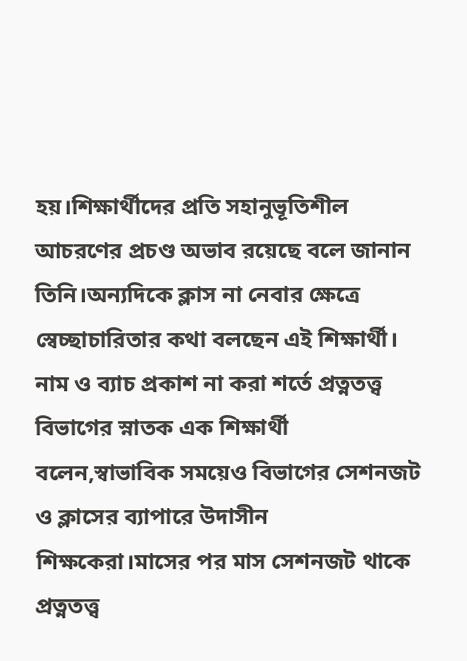হয়।শিক্ষার্থীদের প্রতি সহানুভূতিশীল আচরণের প্রচণ্ড অভাব রয়েছে বলে জানান তিনি।অন্যদিকে ক্লাস না নেবার ক্ষেত্রে স্বেচ্ছাচারিতার কথা বলছেন এই শিক্ষার্থী।
নাম ও ব্যাচ প্রকাশ না করা শর্তে প্রত্নতত্ত্ব বিভাগের স্নাতক এক শিক্ষার্থী বলেন,স্বাভাবিক সময়েও বিভাগের সেশনজট ও ক্লাসের ব্যাপারে উদাসীন শিক্ষকেরা।মাসের পর মাস সেশনজট থাকে প্রত্নতত্ত্ব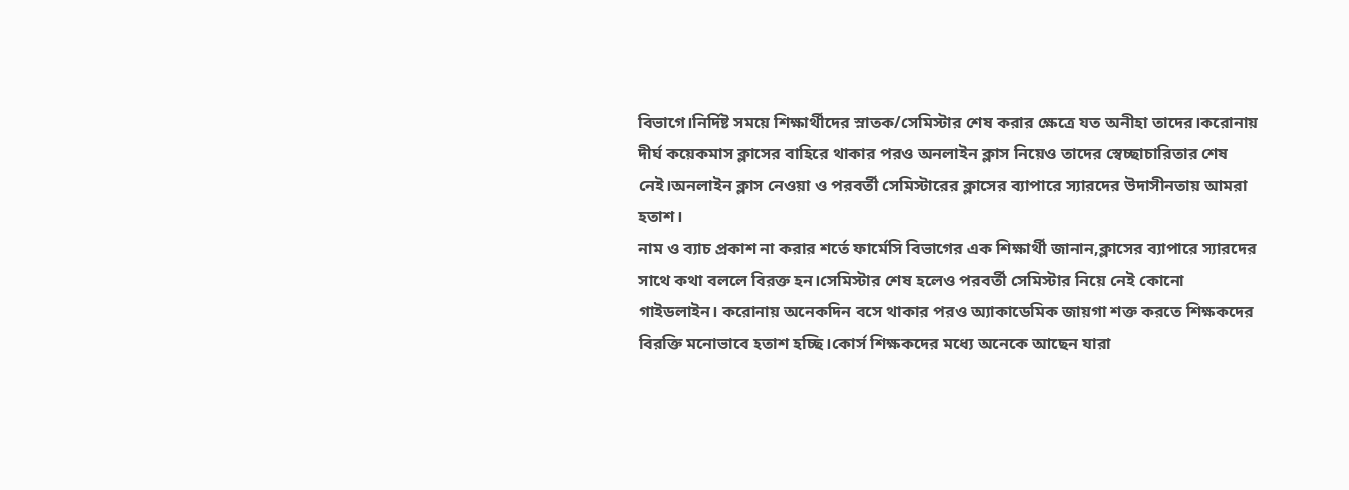বিভাগে।নির্দিষ্ট সময়ে শিক্ষার্থীদের স্নাতক/সেমিস্টার শেষ করার ক্ষেত্রে যত অনীহা তাদের।করোনায় দীর্ঘ কয়েকমাস ক্লাসের বাহিরে থাকার পরও অনলাইন ক্লাস নিয়েও তাদের স্বেচ্ছাচারিতার শেষ নেই।অনলাইন ক্লাস নেওয়া ও পরবর্তী সেমিস্টারের ক্লাসের ব্যাপারে স্যারদের উদাসীনতায় আমরা হতাশ।
নাম ও ব্যাচ প্রকাশ না করার শর্তে ফার্মেসি বিভাগের এক শিক্ষার্থী জানান,ক্লাসের ব্যাপারে স্যারদের সাথে কথা বললে বিরক্ত হন।সেমিস্টার শেষ হলেও পরবর্তী সেমিস্টার নিয়ে নেই কোনো গাইডলাইন। করোনায় অনেকদিন বসে থাকার পরও অ্যাকাডেমিক জায়গা শক্ত করতে শিক্ষকদের বিরক্তি মনোভাবে হতাশ হচ্ছি।কোর্স শিক্ষকদের মধ্যে অনেকে আছেন যারা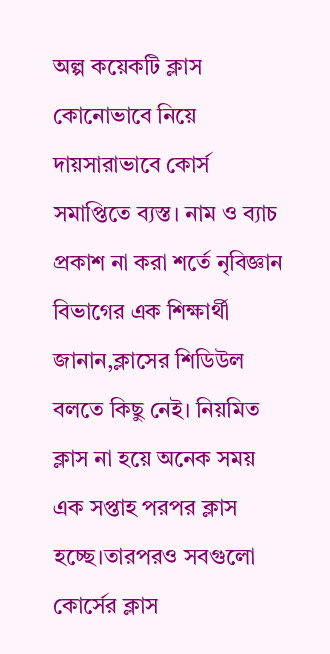অল্প কয়েকটি ক্লাস কোনোভাবে নিয়ে দায়সারাভাবে কোর্স সমাপ্তিতে ব্যস্ত। নাম ও ব্যাচ প্রকাশ না করা শর্তে নৃবিজ্ঞান বিভাগের এক শিক্ষার্থী জানান,ক্লাসের শিডিউল বলতে কিছু নেই। নিয়মিত ক্লাস না হয়ে অনেক সময় এক সপ্তাহ পরপর ক্লাস হচ্ছে।তারপরও সবগুলো কোর্সের ক্লাস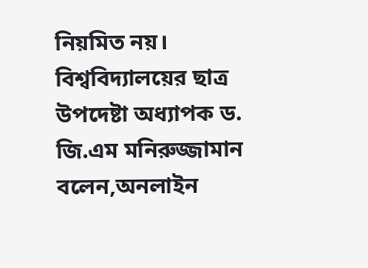নিয়মিত নয়।
বিশ্ববিদ্যালয়ের ছাত্র উপদেষ্টা অধ্যাপক ড. জি.এম মনিরুজ্জামান বলেন,অনলাইন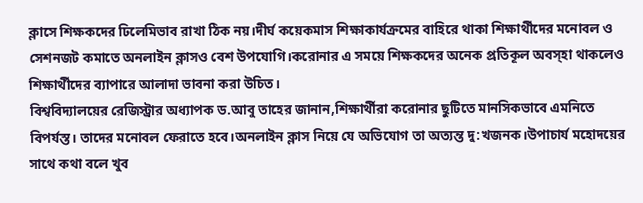ক্লাসে শিক্ষকদের ঢিলেমিভাব রাখা ঠিক নয়।দীর্ঘ কয়েকমাস শিক্ষাকার্যক্রমের বাহিরে থাকা শিক্ষার্থীদের মনোবল ও সেশনজট কমাতে অনলাইন ক্লাসও বেশ উপযোগি।করোনার এ সময়ে শিক্ষকদের অনেক প্রতিকূল অবস্হা থাকলেও শিক্ষার্থীদের ব্যাপারে আলাদা ভাবনা করা উচিত।
বিশ্ববিদ্যালয়ের রেজিস্ট্রার অধ্যাপক ড.আবু তাহের জানান,শিক্ষার্থীরা করোনার ছুটিতে মানসিকভাবে এমনিতে বিপর্যস্ত। তাদের মনোবল ফেরাতে হবে।অনলাইন ক্লাস নিয়ে যে অভিযোগ তা অত্যন্ত দু:খজনক।উপাচার্য মহোদয়ের সাথে কথা বলে খুব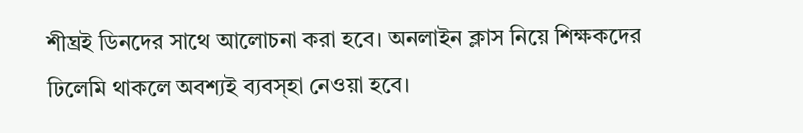শীঘ্রই ডিনদের সাথে আলোচনা করা হবে। অনলাইন ক্লাস নিয়ে শিক্ষকদের ঢিলেমি থাকলে অবশ্যই ব্যবস্হা নেওয়া হবে।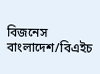বিজনেস বাংলাদেশ/বিএইচ